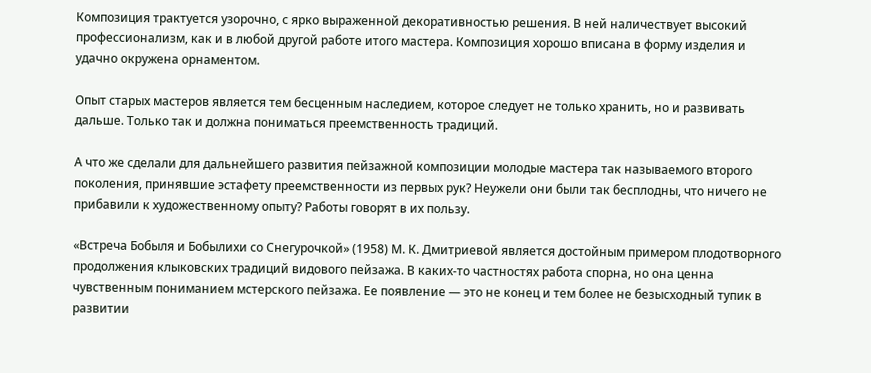Композиция трактуется узорочно, с ярко выраженной декоративностью решения. В ней наличествует высокий профессионализм, как и в любой другой работе итого мастера. Композиция хорошо вписана в форму изделия и удачно окружена орнаментом.

Опыт старых мастеров является тем бесценным наследием, которое следует не только хранить, но и развивать дальше. Только так и должна пониматься преемственность традиций.

А что же сделали для дальнейшего развития пейзажной композиции молодые мастера так называемого второго поколения, принявшие эстафету преемственности из первых рук? Неужели они были так бесплодны, что ничего не прибавили к художественному опыту? Работы говорят в их пользу.

«Встреча Бобыля и Бобылихи со Снегурочкой» (1958) М. К. Дмитриевой является достойным примером плодотворного продолжения клыковских традиций видового пейзажа. В каких-то частностях работа спорна, но она ценна чувственным пониманием мстерского пейзажа. Ее появление — это не конец и тем более не безысходный тупик в развитии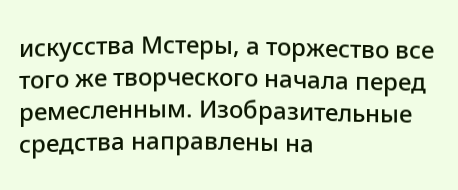искусства Мстеры, а торжество все того же творческого начала перед ремесленным. Изобразительные средства направлены на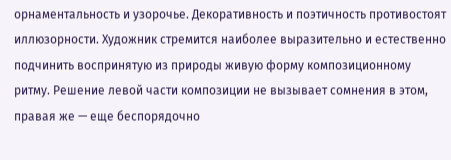орнаментальность и узорочье. Декоративность и поэтичность противостоят иллюзорности. Художник стремится наиболее выразительно и естественно подчинить воспринятую из природы живую форму композиционному ритму. Решение левой части композиции не вызывает сомнения в этом, правая же — еще беспорядочно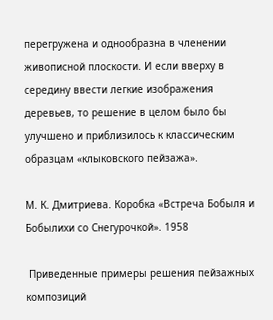перегружена и однообразна в членении живописной плоскости. И если вверху в середину ввести легкие изображения деревьев, то решение в целом было бы улучшено и приблизилось к классическим образцам «клыковского пейзажа».

М. К. Дмитриева. Коробка «Встреча Бобыля и Бобылихи со Снегурочкой». 1958

 Приведенные примеры решения пейзажных композиций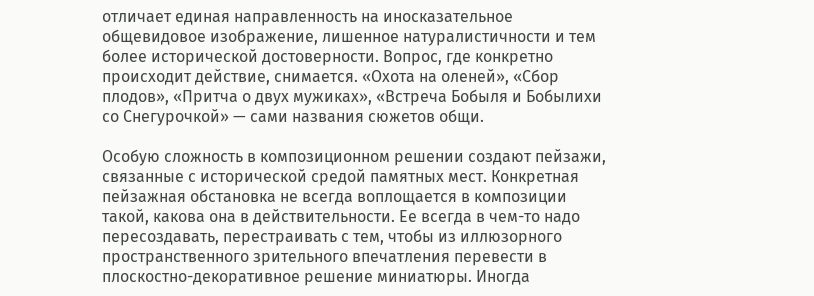отличает единая направленность на иносказательное общевидовое изображение, лишенное натуралистичности и тем более исторической достоверности. Вопрос, где конкретно происходит действие, снимается. «Охота на оленей», «Сбор плодов», «Притча о двух мужиках», «Встреча Бобыля и Бобылихи со Снегурочкой» — сами названия сюжетов общи.

Особую сложность в композиционном решении создают пейзажи, связанные с исторической средой памятных мест. Конкретная пейзажная обстановка не всегда воплощается в композиции такой, какова она в действительности. Ее всегда в чем-то надо пересоздавать, перестраивать с тем, чтобы из иллюзорного пространственного зрительного впечатления перевести в плоскостно-декоративное решение миниатюры. Иногда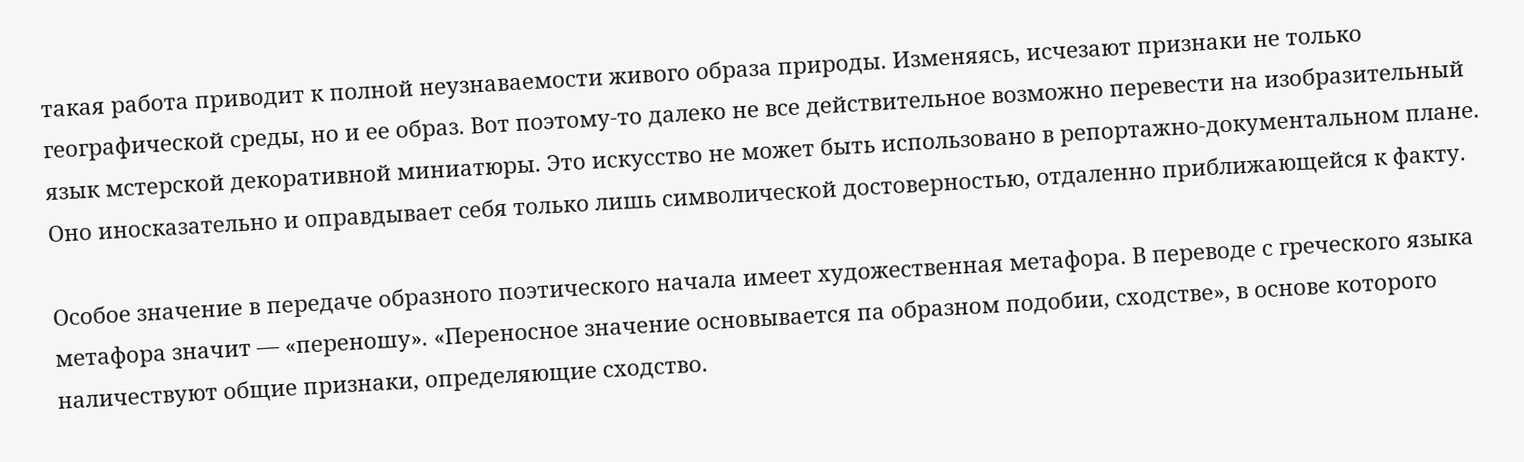такая работа приводит к полной неузнаваемости живого образа природы. Изменяясь, исчезают признаки не только географической среды, но и ее образ. Вот поэтому-то далеко не все действительное возможно перевести на изобразительный язык мстерской декоративной миниатюры. Это искусство не может быть использовано в репортажно-документальном плане. Оно иносказательно и оправдывает себя только лишь символической достоверностью, отдаленно приближающейся к факту.

Особое значение в передаче образного поэтического начала имеет художественная метафора. В переводе с греческого языка метафора значит — «переношу». «Переносное значение основывается па образном подобии, сходстве», в основе которого наличествуют общие признаки, определяющие сходство.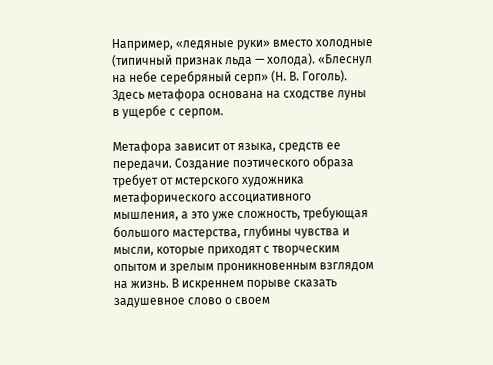Например, «ледяные руки» вместо холодные (типичный признак льда — холода). «Блеснул на небе серебряный серп» (Н. В. Гоголь). Здесь метафора основана на сходстве луны в ущербе с серпом.

Метафора зависит от языка, средств ее передачи. Создание поэтического образа требует от мстерского художника метафорического ассоциативного мышления, а это уже сложность, требующая большого мастерства, глубины чувства и мысли, которые приходят с творческим опытом и зрелым проникновенным взглядом на жизнь. В искреннем порыве сказать задушевное слово о своем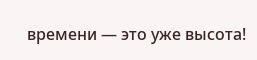времени — это уже высота!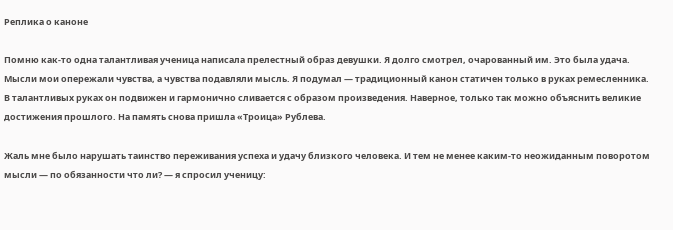Реплика о каноне

Помню как-то одна талантливая ученица написала прелестный образ девушки. Я долго смотрел, очарованный им. Это была удача. Мысли мои опережали чувства, а чувства подавляли мысль. Я подумал — традиционный канон статичен только в руках ремесленника. В талантливых руках он подвижен и гармонично сливается с образом произведения. Наверное, только так можно объяснить великие достижения прошлого. На память снова пришла «Троица» Рублева.

Жаль мне было нарушать таинство переживания успеха и удачу близкого человека. И тем не менее каким-то неожиданным поворотом мысли — по обязанности что ли? — я спросил ученицу: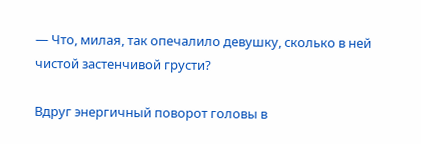— Что, милая, так опечалило девушку, сколько в ней чистой застенчивой грусти?

Вдруг энергичный поворот головы в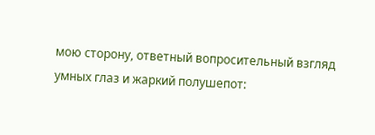мою сторону, ответный вопросительный взгляд умных глаз и жаркий полушепот: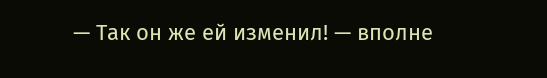— Так он же ей изменил! — вполне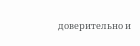доверительно и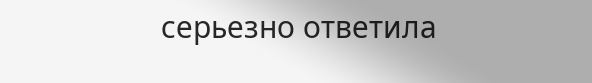серьезно ответила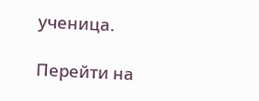ученица.

Перейти на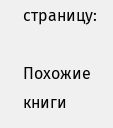страницу:

Похожие книги